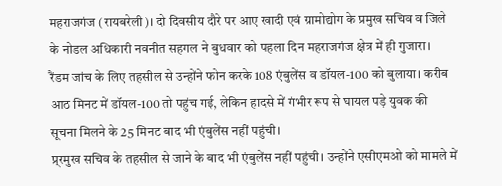महराजगंज (रायबरेली)। दो दिवसीय दौरे पर आए खादी एवं ग्रामोद्योग के प्रमुख सचिव व जिले के नोडल अधिकारी नवनीत सहगल ने बुधवार को पहला दिन महराजगंज क्षेत्र में ही गुजारा।
रैंडम जांच के लिए तहसील से उन्होंने फोन करके 108 एंबुलेंस व डॉयल-100 को बुलाया। करीब आठ मिनट में डॉयल-100 तो पहुंच गई, लेकिन हादसे में गंभीर रूप से घायल पड़े युवक की सूचना मिलने के 25 मिनट बाद भी एंबुलेंस नहीं पहुंची।
प्र्रमुख सचिव के तहसील से जाने के बाद भी एंबुलेंस नहीं पहुंची। उन्होंने एसीएमओ को मामले में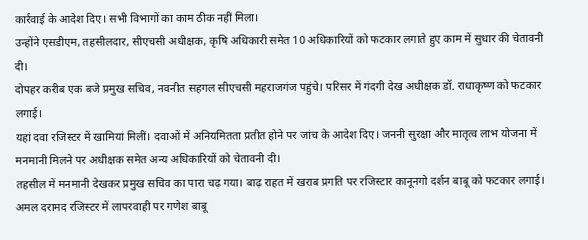कार्रवाई के आदेश दिए। सभी विभागों का काम ठीक नहीं मिला।
उन्होंने एसडीएम, तहसीलदार, सीएचसी अधीक्षक, कृषि अधिकारी समेत 10 अधिकारियों को फटकार लगाते हुए काम में सुधार की चेतावनी दी।
दोपहर करीब एक बजे प्रमुख सचिव, नवनीत सहगल सीएचसी महराजगंज पहुंचे। परिसर में गंदगी देख अधीक्षक डॉ. राधाकृष्ण को फटकार लगाई।
यहां दवा रजिस्टर में खामियां मिलीं। दवाओं में अनियमितता प्रतीत होने पर जांच के आदेश दिए। जननी सुरक्षा और मातृत्व लाभ योजना में मनमानी मिलने पर अधीक्षक समेत अन्य अधिकारियों को चेतावनी दी।
तहसील में मनमानी देखकर प्रमुख सचिव का पारा चढ़ गया। बाढ़ राहत में खराब प्रगति पर रजिस्टार कानूनगो दर्शन बाबू को फटकार लगाई।
अमल दरामद रजिस्टर में लापरवाही पर गणेश बाबू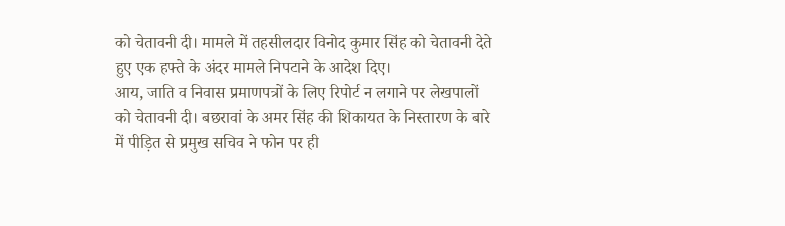को चेतावनी दी। मामले में तहसीलदार विनोद कुमार सिंह को चेतावनी देते हुए एक हफ्ते के अंदर मामले निपटाने के आदेश दिए।
आय, जाति व निवास प्रमाणपत्रों के लिए रिपोर्ट न लगाने पर लेखपालों को चेतावनी दी। बछरावां के अमर सिंह की शिकायत के निस्तारण के बारे में पीड़ित से प्रमुख सचिव ने फोन पर ही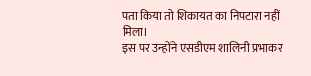पता किया तो शिकायत का निपटारा नहीं मिला।
इस पर उन्होंने एसडीएम शालिनी प्रभाकर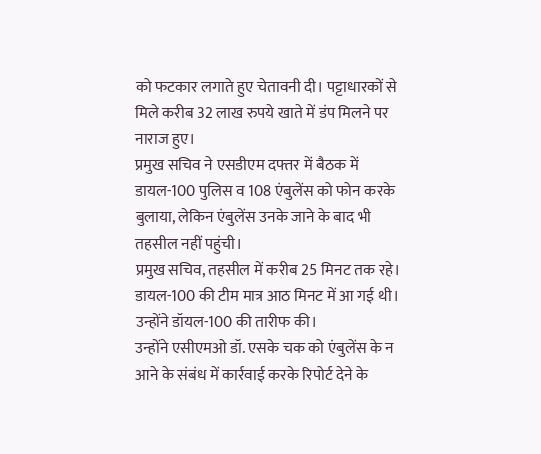को फटकार लगाते हुए चेतावनी दी। पट्टाधारकों से मिले करीब 32 लाख रुपये खाते में डंप मिलने पर नाराज हुए।
प्रमुख सचिव ने एसडीएम दफ्तर में बैठक में डायल-100 पुलिस व 108 एंबुलेंस को फोन करके बुलाया, लेकिन एंबुलेंस उनके जाने के बाद भी तहसील नहीं पहुंची।
प्रमुख सचिव, तहसील में करीब 25 मिनट तक रहे। डायल-100 की टीम मात्र आठ मिनट में आ गई थी। उन्होंने डॉयल-100 की तारीफ की।
उन्होंने एसीएमओ डॉ. एसके चक को एंबुलेंस के न आने के संबंध में कार्रवाई करके रिपोर्ट देने के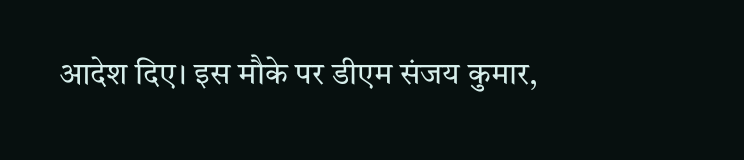आदेश दिए। इस मौके पर डीएम संजय कुमार,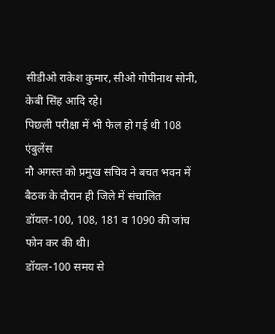सीडीओ राकेश कुमार, सीओ गोपीनाथ सोनी, केबी सिंह आदि रहे।
पिछली परीक्षा में भी फेल हो गई थी 108 एंबुलेंस
नौ अगस्त को प्रमुख सचिव ने बचत भवन में बैठक के दौरान ही जिले में संचालित डॉयल-100, 108, 181 व 1090 की जांच फोन कर की थी।
डॉयल-100 समय से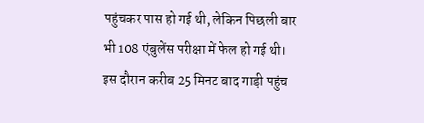पहुंचकर पास हो गई थी, लेकिन पिछली बार भी 108 एंबुलेंस परीक्षा में फेल हो गई थी। इस दौरान करीब 25 मिनट बाद गाड़ी पहुंच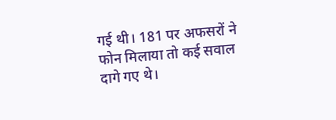गई थी। 181 पर अफसरों ने फोन मिलाया तो कई सवाल दागे गए थे।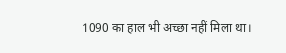1090 का हाल भी अच्छा नहीं मिला था।